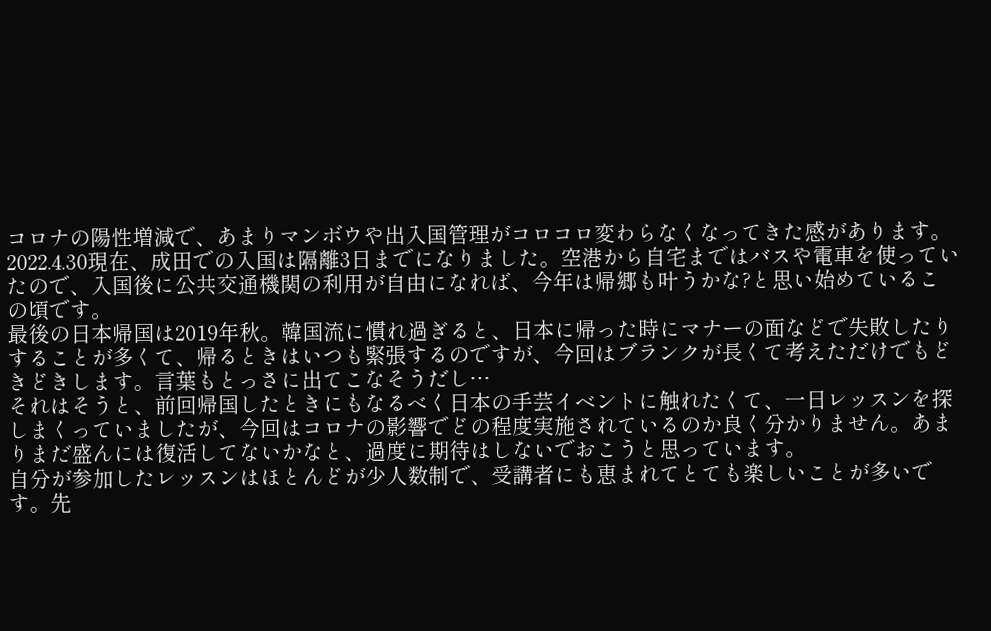コロナの陽性増減で、あまりマンボウや出入国管理がコロコロ変わらなくなってきた感があります。2022.4.30現在、成田での入国は隔離3日までになりました。空港から自宅まではバスや電車を使っていたので、入国後に公共交通機関の利用が自由になれば、今年は帰郷も叶うかな?と思い始めているこの頃です。
最後の日本帰国は2019年秋。韓国流に慣れ過ぎると、日本に帰った時にマナーの面などで失敗したりすることが多くて、帰るときはいつも緊張するのですが、今回はブランクが長くて考えただけでもどきどきします。言葉もとっさに出てこなそうだし…
それはそうと、前回帰国したときにもなるべく日本の手芸イベントに触れたくて、一日レッスンを探しまくっていましたが、今回はコロナの影響でどの程度実施されているのか良く分かりません。あまりまだ盛んには復活してないかなと、過度に期待はしないでおこうと思っています。
自分が参加したレッスンはほとんどが少人数制で、受講者にも恵まれてとても楽しいことが多いです。先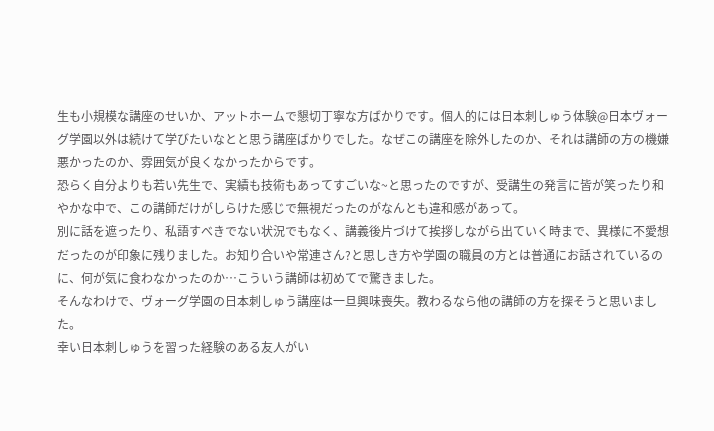生も小規模な講座のせいか、アットホームで懇切丁寧な方ばかりです。個人的には日本刺しゅう体験@日本ヴォーグ学園以外は続けて学びたいなとと思う講座ばかりでした。なぜこの講座を除外したのか、それは講師の方の機嫌悪かったのか、雰囲気が良くなかったからです。
恐らく自分よりも若い先生で、実績も技術もあってすごいな~と思ったのですが、受講生の発言に皆が笑ったり和やかな中で、この講師だけがしらけた感じで無視だったのがなんとも違和感があって。
別に話を遮ったり、私語すべきでない状況でもなく、講義後片づけて挨拶しながら出ていく時まで、異様に不愛想だったのが印象に残りました。お知り合いや常連さん?と思しき方や学園の職員の方とは普通にお話されているのに、何が気に食わなかったのか…こういう講師は初めてで驚きました。
そんなわけで、ヴォーグ学園の日本刺しゅう講座は一旦興味喪失。教わるなら他の講師の方を探そうと思いました。
幸い日本刺しゅうを習った経験のある友人がい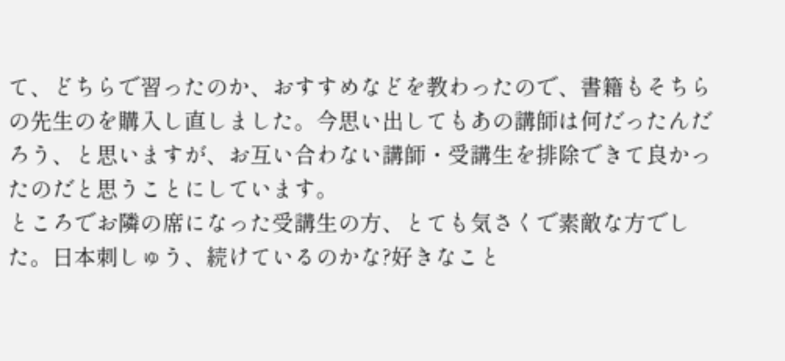て、どちらで習ったのか、おすすめなどを教わったので、書籍もそちらの先生のを購入し直しました。今思い出してもあの講師は何だったんだろう、と思いますが、お互い合わない講師・受講生を排除できて良かったのだと思うことにしています。
ところでお隣の席になった受講生の方、とても気さくで素敵な方でした。日本刺しゅう、続けているのかな?好きなこと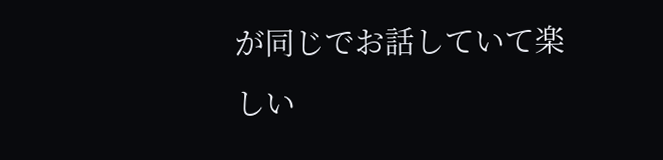が同じでお話していて楽しい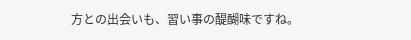方との出会いも、習い事の醍醐味ですね。